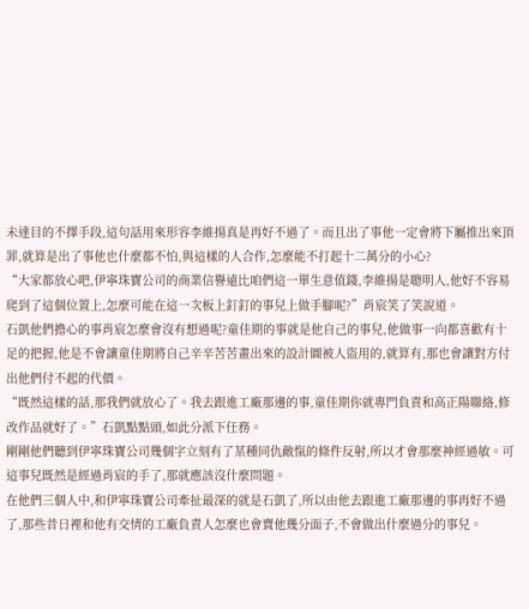未達目的不擇手段,這句話用來形容李維揚真是再好不過了。而且出了事他一定會將下屬推出來頂罪,就算是出了事他也什麼都不怕,與這樣的人合作,怎麼能不打起十二萬分的小心?
“大家都放心吧,伊寧珠寶公司的商業信譽遠比咱們這一單生意值錢,李維揚是聰明人,他好不容易爬到了這個位置上,怎麼可能在這一次板上釘釘的事兒上做手腳呢?”肖宸笑了笑說道。
石凱他們擔心的事肖宸怎麼會沒有想過呢?童佳期的事就是他自己的事兒,他做事一向都喜歡有十足的把握,他是不會讓童佳期將自己辛辛苦苦畫出來的設計圖被人盜用的,就算有,那也會讓對方付出他們付不起的代價。
“既然這樣的話,那我們就放心了。我去跟進工廠那邊的事,童佳期你就專門負責和高正陽聯絡,修改作品就好了。”石凱點點頭,如此分派下任務。
剛剛他們聽到伊寧珠寶公司幾個字立刻有了某種同仇敵愾的條件反射,所以才會那麼神經過敏。可這事兒既然是經過肖宸的手了,那就應該沒什麼問題。
在他們三個人中,和伊寧珠寶公司牽扯最深的就是石凱了,所以由他去跟進工廠那邊的事再好不過了,那些昔日裡和他有交情的工廠負責人怎麼也會賣他幾分面子,不會做出什麼過分的事兒。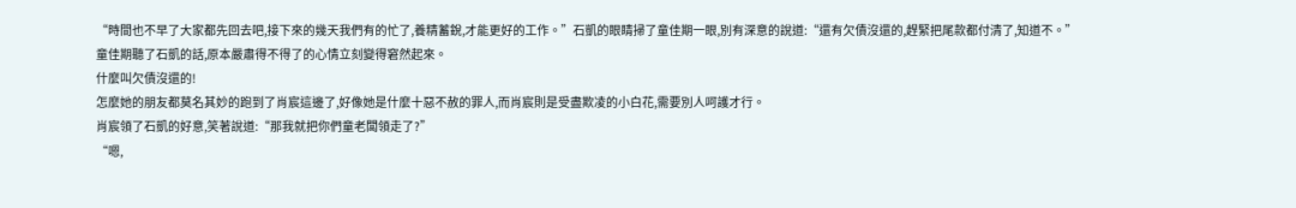“時間也不早了大家都先回去吧,接下來的幾天我們有的忙了,養精蓄銳,才能更好的工作。”石凱的眼睛掃了童佳期一眼,別有深意的說道:“還有欠債沒還的,趕緊把尾款都付清了,知道不。”
童佳期聽了石凱的話,原本嚴肅得不得了的心情立刻變得窘然起來。
什麼叫欠債沒還的!
怎麼她的朋友都莫名其妙的跑到了肖宸這邊了,好像她是什麼十惡不赦的罪人,而肖宸則是受盡欺凌的小白花,需要別人呵護才行。
肖宸領了石凱的好意,笑著說道:“那我就把你們童老闆領走了?”
“嗯,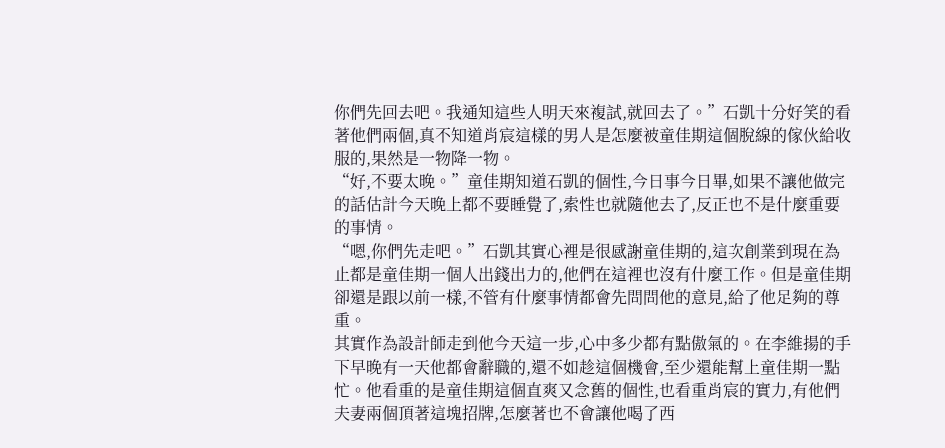你們先回去吧。我通知這些人明天來複試,就回去了。”石凱十分好笑的看著他們兩個,真不知道肖宸這樣的男人是怎麼被童佳期這個脫線的傢伙給收服的,果然是一物降一物。
“好,不要太晚。”童佳期知道石凱的個性,今日事今日畢,如果不讓他做完的話估計今天晚上都不要睡覺了,索性也就隨他去了,反正也不是什麼重要的事情。
“嗯,你們先走吧。”石凱其實心裡是很感謝童佳期的,這次創業到現在為止都是童佳期一個人出錢出力的,他們在這裡也沒有什麼工作。但是童佳期卻還是跟以前一樣,不管有什麼事情都會先問問他的意見,給了他足夠的尊重。
其實作為設計師走到他今天這一步,心中多少都有點傲氣的。在李維揚的手下早晚有一天他都會辭職的,還不如趁這個機會,至少還能幫上童佳期一點忙。他看重的是童佳期這個直爽又念舊的個性,也看重肖宸的實力,有他們夫妻兩個頂著這塊招牌,怎麼著也不會讓他喝了西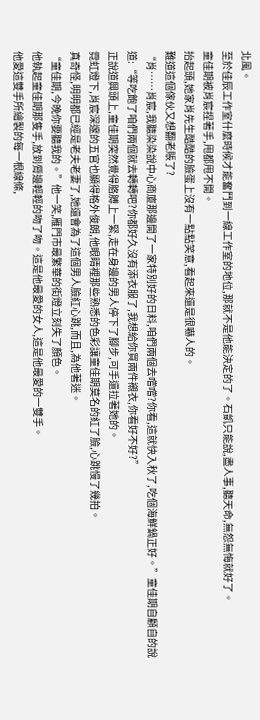北風。
至於佳辰工作室什麼時候才能奮鬥到一線工作室的地位,那就不是他能決定的了。石凱只能說,盡人事,聽天命,無怨無悔就好了。
童佳期被肖宸捏著手,甩都甩不開。
抬起頭,她家肖先生酷酷的臉蛋上沒有一點點笑意,看起來還是很嚇人的。
難道這個傢伙又想翻老賬了?
“肖……肖宸,我聽染染說中心商廈那邊開了一家特別好的日料,咱們兩個去嚐嚐?你看,這就快入秋了,吃個海鮮鍋正好。”童佳期自顧自的說道:“等吃飽了咱們兩個就去轉轉吧?你都好久沒有添衣服了,我想給你買兩件襯衣,你看好不好?”
正說道興頭上,童佳期突然覺得胳膊上一緊,走在身邊的男人停下了腳步,可手還拉著她的。
霓虹燈下,肖宸深邃的五官也顯得格外俊朗,他眼睛裡那些熟悉的色彩讓童佳期莫名的紅了臉,心跳慢了幾拍。
真奇怪,明明都已經是老夫老妻了,她還會為了這個男人臉紅心跳,而且,為他著迷。
“童佳期,今晚你要聽我的。”他一笑,雁門市最繁華的街燈立刻失了顏色。
他執起童佳期那隻手,放到脣邊輕輕的吻了吻。這是他最愛的女人,這是他最愛的一雙手。
他愛這雙手所繪製的每一根線條,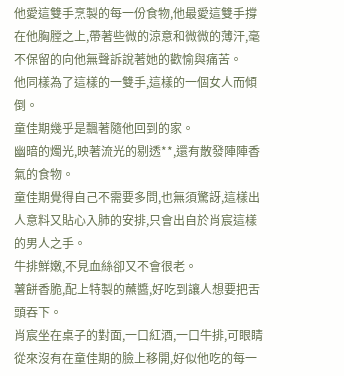他愛這雙手烹製的每一份食物,他最愛這雙手撐在他胸膛之上,帶著些微的涼意和微微的薄汗,毫不保留的向他無聲訴說著她的歡愉與痛苦。
他同樣為了這樣的一雙手,這樣的一個女人而傾倒。
童佳期幾乎是飄著隨他回到的家。
幽暗的燭光,映著流光的剔透**,還有散發陣陣香氣的食物。
童佳期覺得自己不需要多問,也無須驚訝,這樣出人意料又貼心入肺的安排,只會出自於肖宸這樣的男人之手。
牛排鮮嫩,不見血絲卻又不會很老。
薯餅香脆,配上特製的蘸醬,好吃到讓人想要把舌頭吞下。
肖宸坐在桌子的對面,一口紅酒,一口牛排,可眼睛從來沒有在童佳期的臉上移開,好似他吃的每一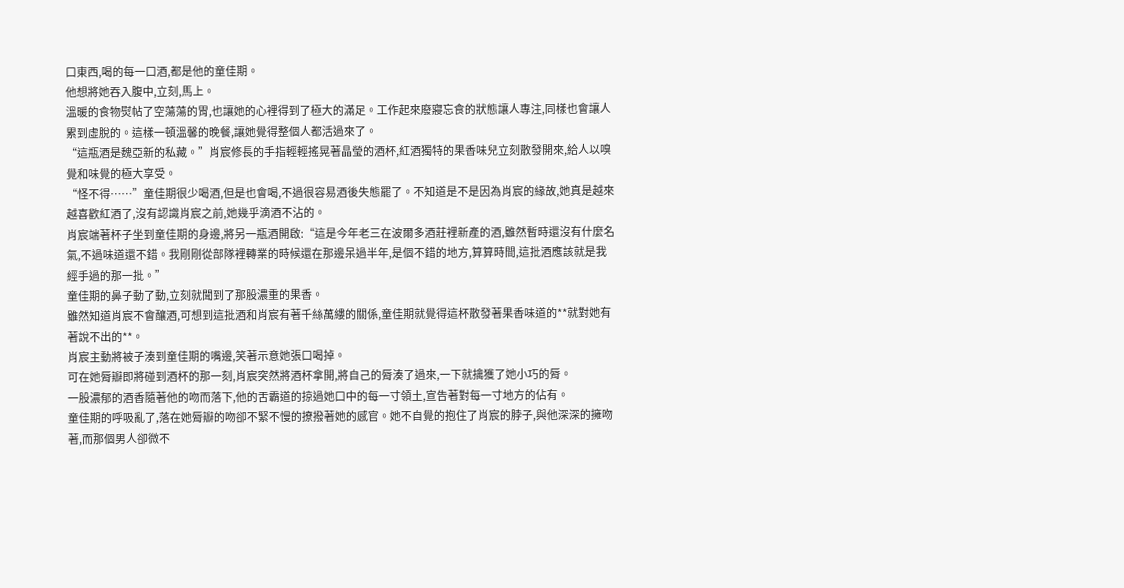口東西,喝的每一口酒,都是他的童佳期。
他想將她吞入腹中,立刻,馬上。
溫暖的食物熨帖了空蕩蕩的胃,也讓她的心裡得到了極大的滿足。工作起來廢寢忘食的狀態讓人專注,同樣也會讓人累到虛脫的。這樣一頓溫馨的晚餐,讓她覺得整個人都活過來了。
“這瓶酒是魏亞新的私藏。”肖宸修長的手指輕輕搖晃著晶瑩的酒杯,紅酒獨特的果香味兒立刻散發開來,給人以嗅覺和味覺的極大享受。
“怪不得……”童佳期很少喝酒,但是也會喝,不過很容易酒後失態罷了。不知道是不是因為肖宸的緣故,她真是越來越喜歡紅酒了,沒有認識肖宸之前,她幾乎滴酒不沾的。
肖宸端著杯子坐到童佳期的身邊,將另一瓶酒開啟:“這是今年老三在波爾多酒莊裡新產的酒,雖然暫時還沒有什麼名氣,不過味道還不錯。我剛剛從部隊裡轉業的時候還在那邊呆過半年,是個不錯的地方,算算時間,這批酒應該就是我經手過的那一批。”
童佳期的鼻子動了動,立刻就聞到了那股濃重的果香。
雖然知道肖宸不會釀酒,可想到這批酒和肖宸有著千絲萬縷的關係,童佳期就覺得這杯散發著果香味道的**就對她有著說不出的**。
肖宸主動將被子湊到童佳期的嘴邊,笑著示意她張口喝掉。
可在她脣瓣即將碰到酒杯的那一刻,肖宸突然將酒杯拿開,將自己的脣湊了過來,一下就擒獲了她小巧的脣。
一股濃郁的酒香隨著他的吻而落下,他的舌霸道的掠過她口中的每一寸領土,宣告著對每一寸地方的佔有。
童佳期的呼吸亂了,落在她脣瓣的吻卻不緊不慢的撩撥著她的感官。她不自覺的抱住了肖宸的脖子,與他深深的擁吻著,而那個男人卻微不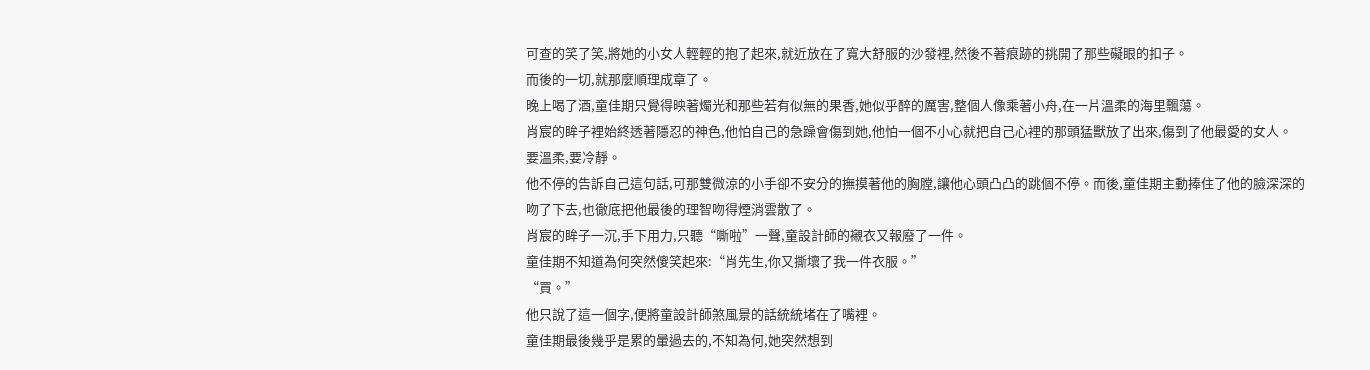可查的笑了笑,將她的小女人輕輕的抱了起來,就近放在了寬大舒服的沙發裡,然後不著痕跡的挑開了那些礙眼的扣子。
而後的一切,就那麼順理成章了。
晚上喝了酒,童佳期只覺得映著燭光和那些若有似無的果香,她似乎醉的厲害,整個人像乘著小舟,在一片溫柔的海里飄蕩。
肖宸的眸子裡始終透著隱忍的神色,他怕自己的急躁會傷到她,他怕一個不小心就把自己心裡的那頭猛獸放了出來,傷到了他最愛的女人。
要溫柔,要冷靜。
他不停的告訴自己這句話,可那雙微涼的小手卻不安分的撫摸著他的胸膛,讓他心頭凸凸的跳個不停。而後,童佳期主動捧住了他的臉深深的吻了下去,也徹底把他最後的理智吻得煙消雲散了。
肖宸的眸子一沉,手下用力,只聽“嘶啦”一聲,童設計師的襯衣又報廢了一件。
童佳期不知道為何突然傻笑起來:“肖先生,你又撕壞了我一件衣服。”
“買。”
他只說了這一個字,便將童設計師煞風景的話統統堵在了嘴裡。
童佳期最後幾乎是累的暈過去的,不知為何,她突然想到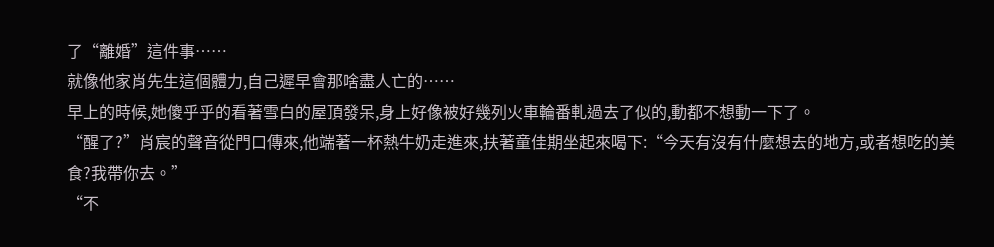了“離婚”這件事……
就像他家肖先生這個體力,自己遲早會那啥盡人亡的……
早上的時候,她傻乎乎的看著雪白的屋頂發呆,身上好像被好幾列火車輪番軋過去了似的,動都不想動一下了。
“醒了?”肖宸的聲音從門口傳來,他端著一杯熱牛奶走進來,扶著童佳期坐起來喝下:“今天有沒有什麼想去的地方,或者想吃的美食?我帶你去。”
“不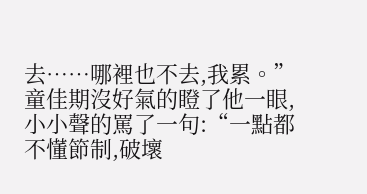去……哪裡也不去,我累。”童佳期沒好氣的瞪了他一眼,小小聲的罵了一句:“一點都不懂節制,破壞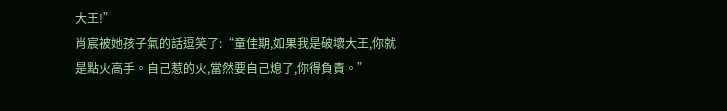大王!”
肖宸被她孩子氣的話逗笑了:“童佳期,如果我是破壞大王,你就是點火高手。自己惹的火,當然要自己熄了,你得負責。”